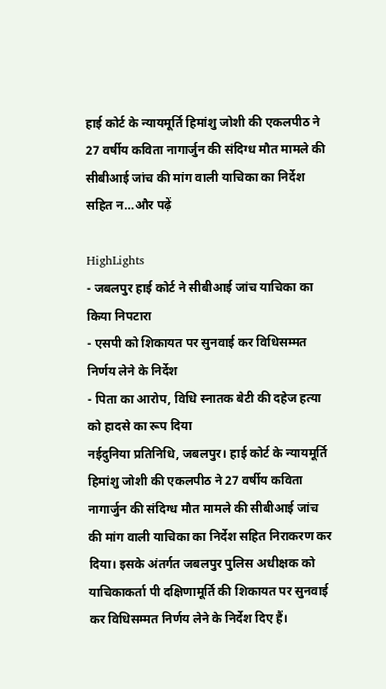हाई कोर्ट के न्यायमूर्ति हिमांशु जोशी की एकलपीठ ने 27 वर्षीय कविता नागार्जुन की संदिग्ध मौत मामले की सीबीआई जांच की मांग वाली याचिका का निर्देश सहित न…और पढ़ें

HighLights
- जबलपुर हाई कोर्ट ने सीबीआई जांच याचिका का किया निपटारा
- एसपी को शिकायत पर सुनवाई कर विधिसम्मत निर्णय लेने के निर्देश
- पिता का आरोप, विधि स्नातक बेटी की दहेज हत्या को हादसे का रूप दिया
नईदुनिया प्रतिनिधि, जबलपुर। हाई कोर्ट के न्यायमूर्ति हिमांशु जोशी की एकलपीठ ने 27 वर्षीय कविता नागार्जुन की संदिग्ध मौत मामले की सीबीआई जांच की मांग वाली याचिका का निर्देश सहित निराकरण कर दिया। इसके अंतर्गत जबलपुर पुलिस अधीक्षक को याचिकाकर्ता पी दक्षिणामूर्ति की शिकायत पर सुनवाई कर विधिसम्मत निर्णय लेने के निर्देश दिए हैं।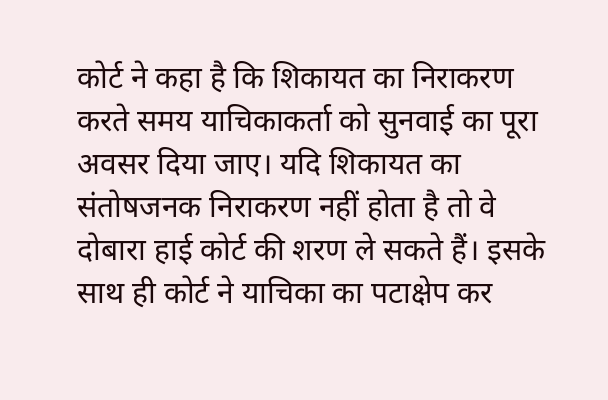कोर्ट ने कहा है कि शिकायत का निराकरण करते समय याचिकाकर्ता को सुनवाई का पूरा अवसर दिया जाए। यदि शिकायत का संतोषजनक निराकरण नहीं होता है तो वे दोबारा हाई कोर्ट की शरण ले सकते हैं। इसके साथ ही कोर्ट ने याचिका का पटाक्षेप कर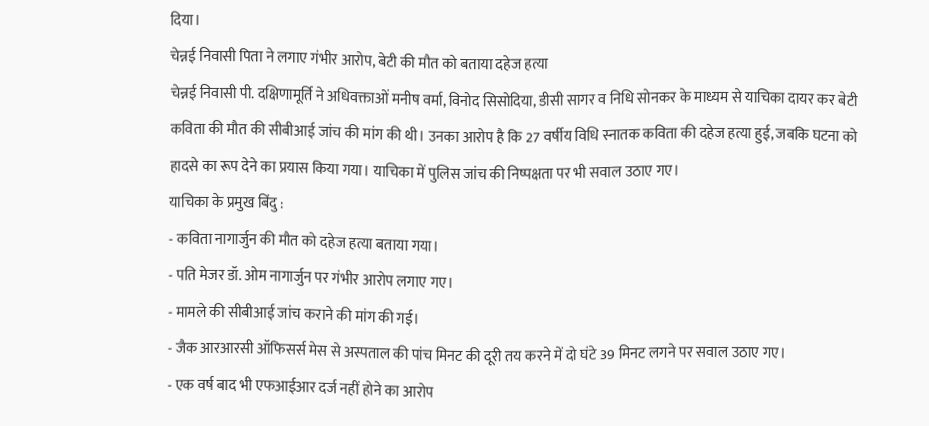दिया।
चेन्नई निवासी पिता ने लगाए गंभीर आरोप, बेटी की मौत को बताया दहेज हत्या
चेन्नई निवासी पी. दक्षिणामूर्ति ने अधिवक्ताओं मनीष वर्मा, विनोद सिसोदिया, डीसी सागर व निधि सोनकर के माध्यम से याचिका दायर कर बेटी कविता की मौत की सीबीआई जांच की मांग की थी। उनका आरोप है कि 27 वर्षीय विधि स्नातक कविता की दहेज हत्या हुई, जबकि घटना को हादसे का रूप देने का प्रयास किया गया। याचिका में पुलिस जांच की निष्पक्षता पर भी सवाल उठाए गए।
याचिका के प्रमुख बिंदु :
- कविता नागार्जुन की मौत को दहेज हत्या बताया गया।
- पति मेजर डॉ. ओम नागार्जुन पर गंभीर आरोप लगाए गए।
- मामले की सीबीआई जांच कराने की मांग की गई।
- जैक आरआरसी ऑफिसर्स मेस से अस्पताल की पांच मिनट की दूरी तय करने में दो घंटे 39 मिनट लगने पर सवाल उठाए गए।
- एक वर्ष बाद भी एफआईआर दर्ज नहीं होने का आरोप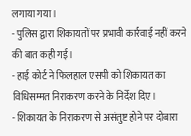लगाया गया।
- पुलिस द्वारा शिकायतों पर प्रभावी कार्रवाई नहीं करने की बात कही गई।
- हाई कोर्ट ने फिलहाल एसपी को शिकायत का विधिसम्मत निराकरण करने के निर्देश दिए।
- शिकायत के निराकरण से असंतुष्ट होने पर दोबारा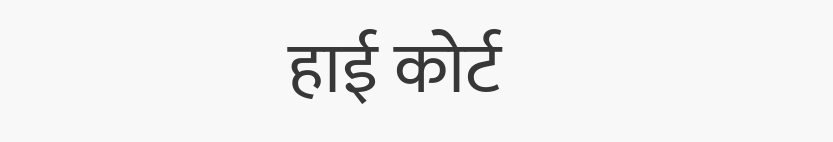हाई कोर्ट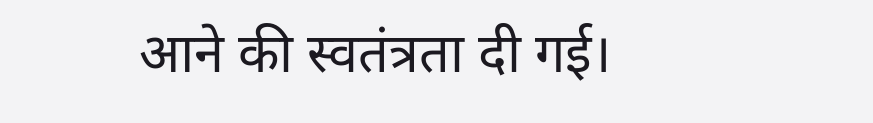आने की स्वतंत्रता दी गई।